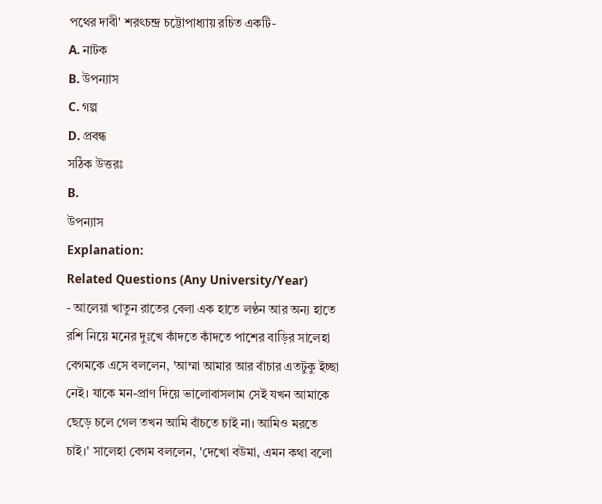পথের দাবী' শরৎচন্দ্র চট্টোপাধ্যায় রচিত একটি-
A. নাটক
B. উপন্যাস
C. গল্প
D. প্রবন্ধ
সঠিক উত্তরঃ
B.
উপন্যাস
Explanation:
Related Questions (Any University/Year)
- আলেয়া খাতুন রাতের বেলা এক হাতে লণ্ঠন আর অন্য হাতে রশি নিয়ে মনের দুঃখে কাঁদতে কাঁদতে পাশের বাড়ির সালেহা বেগমকে এসে বললেন, 'আম্মা আমার আর বাঁচার এতটুকু ইচ্ছা নেই। যাকে মন-প্রাণ দিয়ে ভালোবাসলাম সেই যখন আমাকে ছেড়ে চলে গেল তখন আমি বাঁচতে চাই না। আমিও মরতে চাই।' সালেহা বেগম বললেন, 'দেখো বউমা, এমন কথা বলো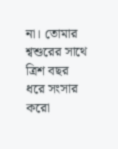না। তোমার শ্বশুরের সাথে ত্রিশ বছর ধরে সংসার করো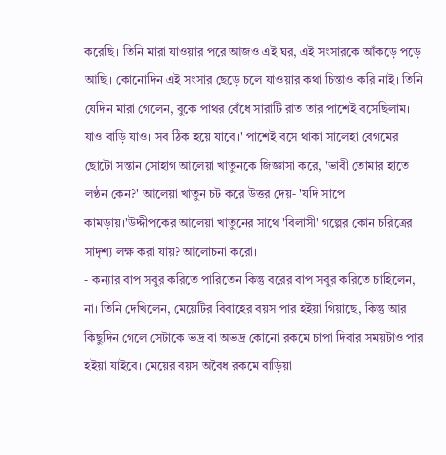করেছি। তিনি মারা যাওয়ার পরে আজও এই ঘর, এই সংসারকে আঁকড়ে পড়ে আছি। কোনোদিন এই সংসার ছেড়ে চলে যাওয়ার কথা চিন্তাও করি নাই। তিনি যেদিন মারা গেলেন, বুকে পাথর বেঁধে সারাটি রাত তার পাশেই বসেছিলাম। যাও বাড়ি যাও। সব ঠিক হয়ে যাবে।' পাশেই বসে থাকা সালেহা বেগমের ছোটো সন্তান সোহাগ আলেয়া খাতুনকে জিজ্ঞাসা করে, 'ভাবী তোমার হাতে লণ্ঠন কেন?' আলেয়া খাতুন চট করে উত্তর দেয়- 'যদি সাপে কামড়ায়।'উদ্দীপকের আলেয়া খাতুনের সাথে 'বিলাসী' গল্পের কোন চরিত্রের সাদৃশ্য লক্ষ করা যায়? আলোচনা করো।
- কন্যার বাপ সবুর করিতে পারিতেন কিন্তু বরের বাপ সবুর করিতে চাহিলেন, না। তিনি দেখিলেন, মেয়েটির বিবাহের বয়স পার হইয়া গিয়াছে, কিন্তু আর কিছুদিন গেলে সেটাকে ভদ্র বা অভদ্র কোনো রকমে চাপা দিবার সময়টাও পার হইয়া যাইবে। মেয়ের বয়স অবৈধ রকমে বাড়িয়া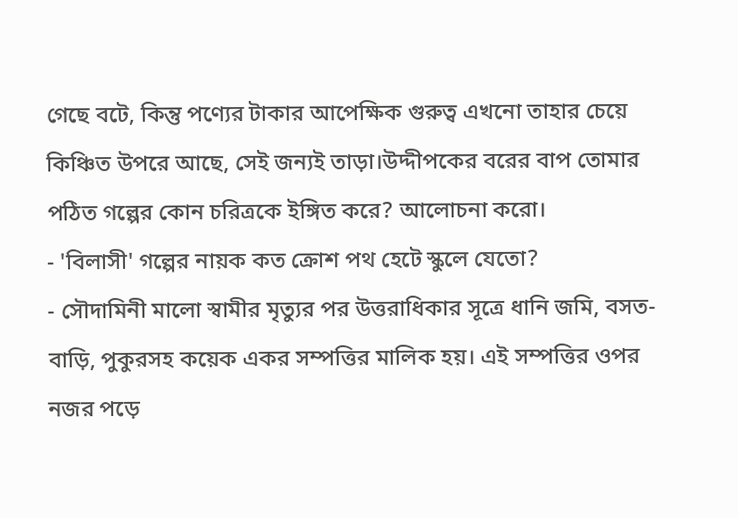গেছে বটে, কিন্তু পণ্যের টাকার আপেক্ষিক গুরুত্ব এখনো তাহার চেয়ে কিঞ্চিত উপরে আছে, সেই জন্যই তাড়া।উদ্দীপকের বরের বাপ তোমার পঠিত গল্পের কোন চরিত্রকে ইঙ্গিত করে? আলোচনা করো।
- 'বিলাসী' গল্পের নায়ক কত ক্রোশ পথ হেটে স্কুলে যেতো?
- সৌদামিনী মালো স্বামীর মৃত্যুর পর উত্তরাধিকার সূত্রে ধানি জমি, বসত-বাড়ি, পুকুরসহ কয়েক একর সম্পত্তির মালিক হয়। এই সম্পত্তির ওপর নজর পড়ে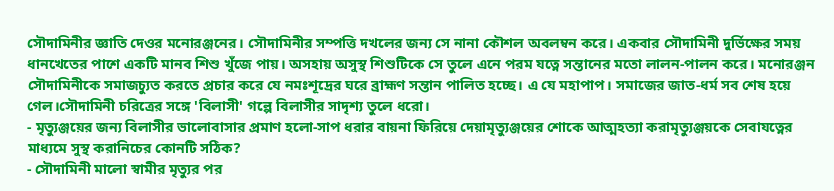সৌদামিনীর জ্ঞাতি দেওর মনোরঞ্জনের। সৌদামিনীর সম্পত্তি দখলের জন্য সে নানা কৌশল অবলম্বন করে। একবার সৌদামিনী দুর্ভিক্ষের সময় ধানখেতের পাশে একটি মানব শিশু খুঁজে পায়। অসহায় অসুস্থ শিশুটিকে সে তুলে এনে পরম যত্নে সন্তানের মতো লালন-পালন করে। মনোরঞ্জন সৌদামিনীকে সমাজচ্যুত করতে প্রচার করে যে নমঃশূদ্রের ঘরে ব্রাহ্মণ সন্তান পালিত হচ্ছে। এ যে মহাপাপ। সমাজের জাত-ধর্ম সব শেষ হয়ে গেল।সৌদামিনী চরিত্রের সঙ্গে 'বিলাসী' গল্পে বিলাসীর সাদৃশ্য তুলে ধরো।
- মৃত্যুঞ্জয়ের জন্য বিলাসীর ভালোবাসার প্রমাণ হলো-সাপ ধরার বায়না ফিরিয়ে দেয়ামৃত্যুঞ্জয়ের শোকে আত্মহত্যা করামৃত্যুঞ্জয়কে সেবাযত্নের মাধ্যমে সুস্থ করানিচের কোনটি সঠিক?
- সৌদামিনী মালো স্বামীর মৃত্যুর পর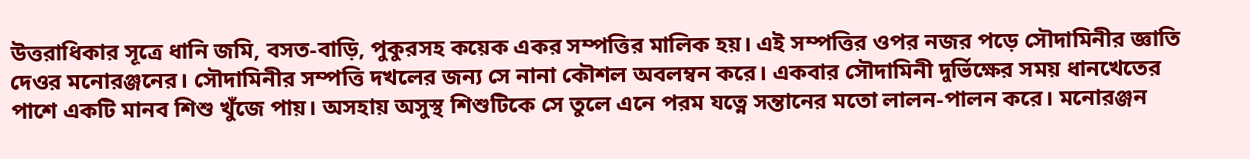উত্তরাধিকার সূত্রে ধানি জমি, বসত-বাড়ি, পুকুরসহ কয়েক একর সম্পত্তির মালিক হয়। এই সম্পত্তির ওপর নজর পড়ে সৌদামিনীর জ্ঞাতি দেওর মনোরঞ্জনের। সৌদামিনীর সম্পত্তি দখলের জন্য সে নানা কৌশল অবলম্বন করে। একবার সৌদামিনী দুর্ভিক্ষের সময় ধানখেতের পাশে একটি মানব শিশু খুঁজে পায়। অসহায় অসুস্থ শিশুটিকে সে তুলে এনে পরম যত্নে সন্তানের মতো লালন-পালন করে। মনোরঞ্জন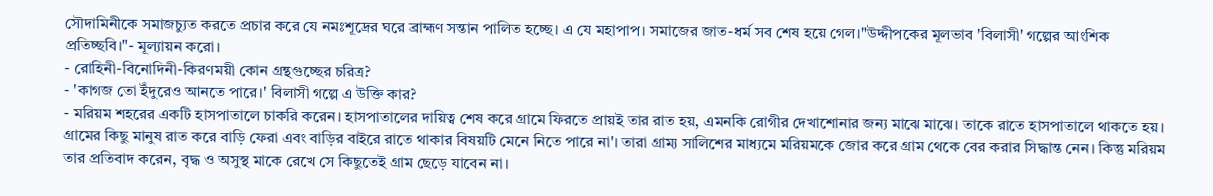সৌদামিনীকে সমাজচ্যুত করতে প্রচার করে যে নমঃশূদ্রের ঘরে ব্রাহ্মণ সন্তান পালিত হচ্ছে। এ যে মহাপাপ। সমাজের জাত-ধর্ম সব শেষ হয়ে গেল।"উদ্দীপকের মূলভাব 'বিলাসী' গল্পের আংশিক প্রতিচ্ছবি।"- মূল্যায়ন করো।
- রোহিনী-বিনোদিনী-কিরণময়ী কোন গ্রন্থগুচ্ছের চরিত্র?
- 'কাগজ তো ইঁদুরেও আনতে পারে।' বিলাসী গল্পে এ উক্তি কার?
- মরিয়ম শহরের একটি হাসপাতালে চাকরি করেন। হাসপাতালের দায়িত্ব শেষ করে গ্রামে ফিরতে প্রায়ই তার রাত হয়, এমনকি রোগীর দেখাশোনার জন্য মাঝে মাঝে। তাকে রাতে হাসপাতালে থাকতে হয়। গ্রামের কিছু মানুষ রাত করে বাড়ি ফেরা এবং বাড়ির বাইরে রাতে থাকার বিষয়টি মেনে নিতে পারে না'। তারা গ্রাম্য সালিশের মাধ্যমে মরিয়মকে জোর করে গ্রাম থেকে বের করার সিদ্ধান্ত নেন। কিন্তু মরিয়ম তার প্রতিবাদ করেন, বৃদ্ধ ও অসুস্থ মাকে রেখে সে কিছুতেই গ্রাম ছেড়ে যাবেন না।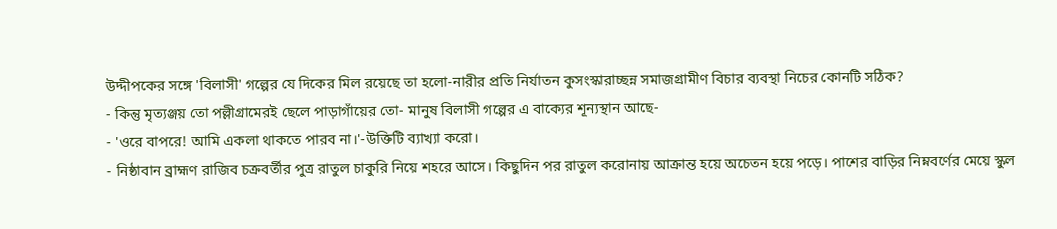উদ্দীপকের সঙ্গে 'বিলাসী' গল্পের যে দিকের মিল রয়েছে তা হলো-নারীর প্রতি নির্যাতন কুসংস্কারাচ্ছন্ন সমাজগ্রামীণ বিচার ব্যবস্থা নিচের কোনটি সঠিক?
- কিন্তু মৃত্যঞ্জয় তো পল্লীগ্রামেরই ছেলে পাড়াগাঁয়ের তো- মানুষ বিলাসী গল্পের এ বাক্যের শূন্যস্থান আছে-
- 'ওরে বাপরে! আমি একলা থাকতে পারব না।'-উক্তিটি ব্যাখ্যা করো।
- নিষ্ঠাবান ব্রাহ্মণ রাজিব চক্রবর্তীর পুত্র রাতুল চাকুরি নিয়ে শহরে আসে। কিছুদিন পর রাতুল করোনায় আক্রান্ত হয়ে অচেতন হয়ে পড়ে। পাশের বাড়ির নিম্নবর্ণের মেয়ে স্কুল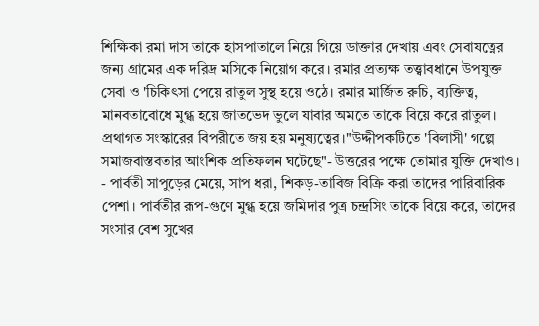শিক্ষিকা রমা দাস তাকে হাসপাতালে নিয়ে গিয়ে ডাক্তার দেখায় এবং সেবাযত্নের জন্য গ্রামের এক দরিদ্র মসিকে নিয়োগ করে। রমার প্রত্যক্ষ তত্ত্বাবধানে উপযুক্ত সেবা ও 'চিকিৎসা পেয়ে রাতুল সুস্থ হয়ে ওঠে। রমার মার্জিত রুচি, ব্যক্তিত্ব, মানবতাবোধে মুগ্ধ হয়ে জাতভেদ ভুলে যাবার অমতে তাকে বিয়ে করে রাতুল। প্রথাগত সংস্কারের বিপরীতে জয় হয় মনুষ্যত্বের।"উদ্দীপকটিতে 'বিলাসী' গল্পে সমাজবাস্তবতার আংশিক প্রতিফলন ঘটেছে"- উত্তরের পক্ষে তোমার যুক্তি দেখাও।
- পার্বতী সাপুড়ের মেয়ে, সাপ ধরা, শিকড়-তাবিজ বিক্রি করা তাদের পারিবারিক পেশা। পার্বতীর রূপ-গুণে মুগ্ধ হয়ে জমিদার পুত্র চন্দ্রসিং তাকে বিয়ে করে, তাদের সংসার বেশ সুখের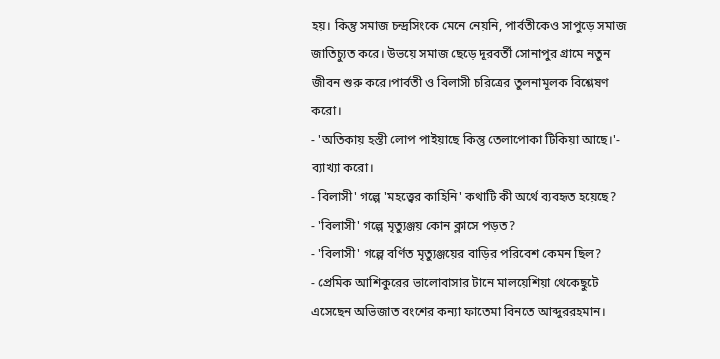হয়। কিন্তু সমাজ চন্দ্রসিংকে মেনে নেয়নি, পার্বতীকেও সাপুড়ে সমাজ জাতিচ্যুত করে। উভয়ে সমাজ ছেড়ে দূরবর্তী সোনাপুর গ্রামে নতুন জীবন শুরু করে।পার্বতী ও বিলাসী চরিত্রের তুলনামূলক বিশ্লেষণ করো।
- 'অতিকায় হস্তী লোপ পাইয়াছে কিন্তু তেলাপোকা টিকিয়া আছে।'- ব্যাখ্যা করো।
- বিলাসী' গল্পে 'মহত্ত্বের কাহিনি' কথাটি কী অর্থে ব্যবহৃত হয়েছে?
- 'বিলাসী' গল্পে মৃত্যুঞ্জয় কোন ক্লাসে পড়ত?
- 'বিলাসী' গল্পে বর্ণিত মৃত্যুঞ্জয়ের বাড়ির পরিবেশ কেমন ছিল?
- প্রেমিক আশিকুরের ভালোবাসার টানে মালয়েশিয়া থেকেছুটে এসেছেন অভিজাত বংশের কন্যা ফাতেমা বিনতে আব্দুররহমান।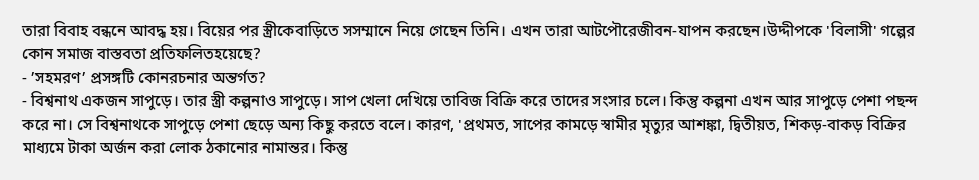তারা বিবাহ বন্ধনে আবদ্ধ হয়। বিয়ের পর স্ত্রীকেবাড়িতে সসম্মানে নিয়ে গেছেন তিনি। এখন তারা আটপৌরেজীবন-যাপন করছেন।উদ্দীপকে 'বিলাসী' গল্পের কোন সমাজ বাস্তবতা প্রতিফলিতহয়েছে?
- ’সহমরণ’ প্রসঙ্গটি কোনরচনার অন্তর্গত?
- বিশ্বনাথ একজন সাপুড়ে। তার স্ত্রী কল্পনাও সাপুড়ে। সাপ খেলা দেখিয়ে তাবিজ বিক্রি করে তাদের সংসার চলে। কিন্তু কল্পনা এখন আর সাপুড়ে পেশা পছন্দ করে না। সে বিশ্বনাথকে সাপুড়ে পেশা ছেড়ে অন্য কিছু করতে বলে। কারণ, 'প্রথমত, সাপের কামড়ে স্বামীর মৃত্যুর আশঙ্কা, দ্বিতীয়ত, শিকড়-বাকড় বিক্রির মাধ্যমে টাকা অর্জন করা লোক ঠকানোর নামান্তর। কিন্তু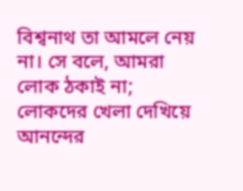বিশ্বনাথ তা আমলে নেয় না। সে বলে, আমরা লোক ঠকাই না; লোকদের খেলা দেখিয়ে আনন্দের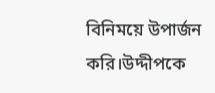বিনিময়ে উপার্জন করি।উদ্দীপকে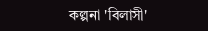কল্পনা 'বিলাসী'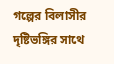গল্পের বিলাসীর দৃষ্টিভঙ্গির সাথে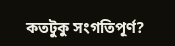কতটুকু সংগতিপূর্ণ?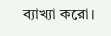ব্যাখ্যা করো।